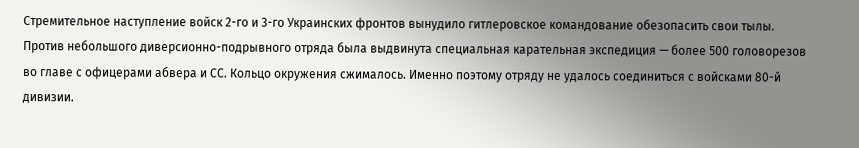Стремительное наступление войск 2-го и 3-го Украинских фронтов вынудило гитлеровское командование обезопасить свои тылы. Против небольшого диверсионно-подрывного отряда была выдвинута специальная карательная экспедиция — более 500 головорезов во главе с офицерами абвера и СС. Кольцо окружения сжималось. Именно поэтому отряду не удалось соединиться с войсками 80-й дивизии.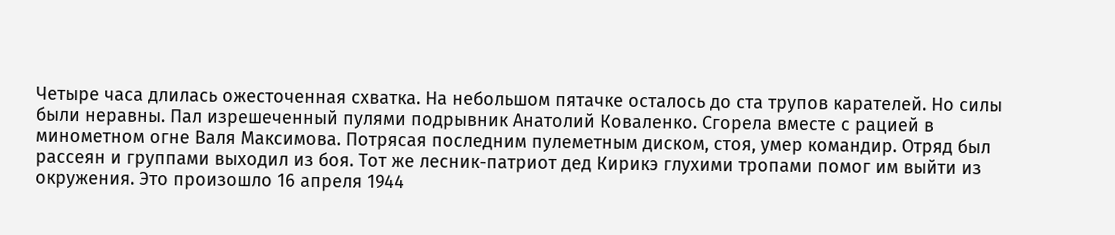Четыре часа длилась ожесточенная схватка. На небольшом пятачке осталось до ста трупов карателей. Но силы были неравны. Пал изрешеченный пулями подрывник Анатолий Коваленко. Сгорела вместе с рацией в минометном огне Валя Максимова. Потрясая последним пулеметным диском, стоя, умер командир. Отряд был рассеян и группами выходил из боя. Тот же лесник-патриот дед Кирикэ глухими тропами помог им выйти из окружения. Это произошло 16 апреля 1944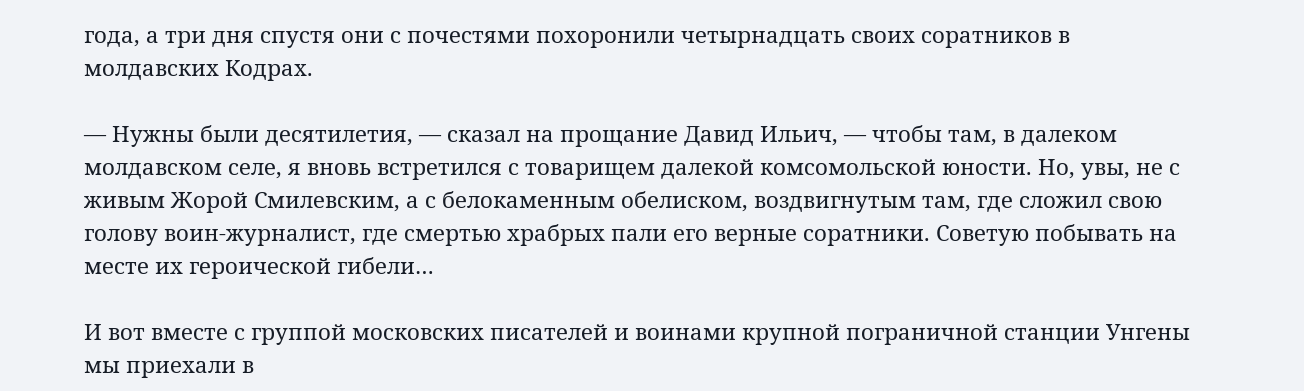года, а три дня спустя они с почестями похоронили четырнадцать своих соратников в молдавских Кодрах.

— Нужны были десятилетия, — сказал на прощание Давид Ильич, — чтобы там, в далеком молдавском селе, я вновь встретился с товарищем далекой комсомольской юности. Но, увы, не с живым Жорой Смилевским, а с белокаменным обелиском, воздвигнутым там, где сложил свою голову воин-журналист, где смертью храбрых пали его верные соратники. Советую побывать на месте их героической гибели…

И вот вместе с группой московских писателей и воинами крупной пограничной станции Унгены мы приехали в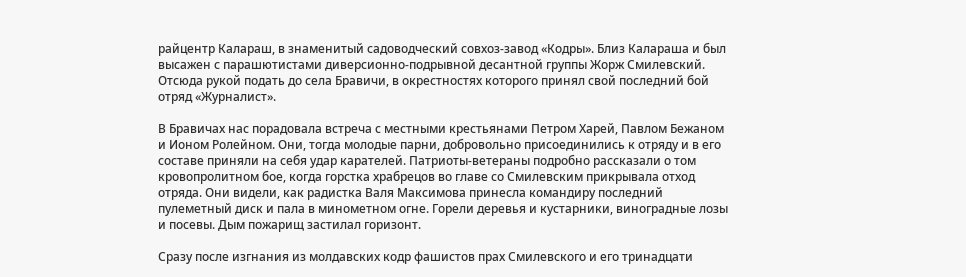райцентр Калараш, в знаменитый садоводческий совхоз-завод «Кодры». Близ Калараша и был высажен с парашютистами диверсионно-подрывной десантной группы Жорж Смилевский. Отсюда рукой подать до села Бравичи, в окрестностях которого принял свой последний бой отряд «Журналист».

В Бравичах нас порадовала встреча с местными крестьянами Петром Харей, Павлом Бежаном и Ионом Ролейном. Они, тогда молодые парни, добровольно присоединились к отряду и в его составе приняли на себя удар карателей. Патриоты-ветераны подробно рассказали о том кровопролитном бое, когда горстка храбрецов во главе со Смилевским прикрывала отход отряда. Они видели, как радистка Валя Максимова принесла командиру последний пулеметный диск и пала в минометном огне. Горели деревья и кустарники, виноградные лозы и посевы. Дым пожарищ застилал горизонт.

Сразу после изгнания из молдавских кодр фашистов прах Смилевского и его тринадцати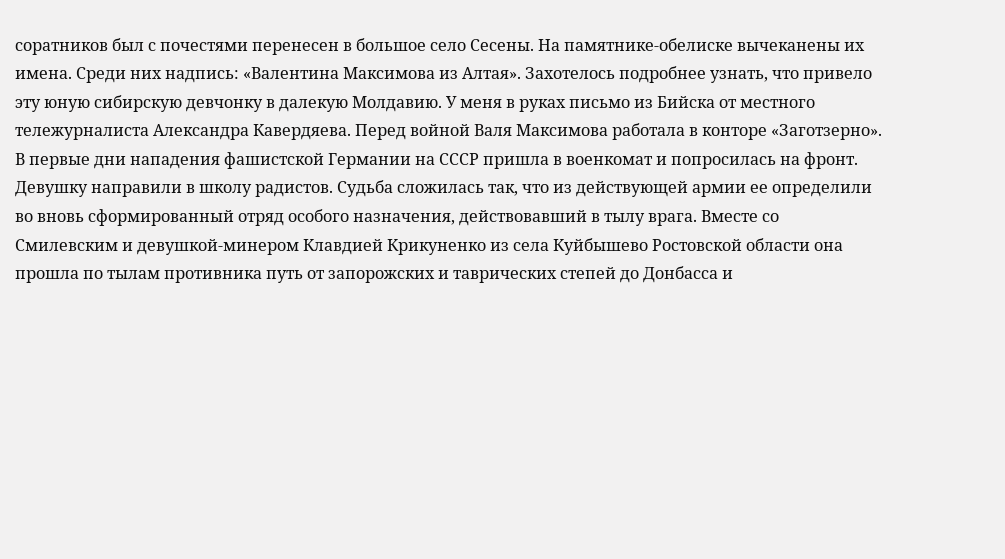соратников был с почестями перенесен в большое село Сесены. На памятнике-обелиске вычеканены их имена. Среди них надпись: «Валентина Максимова из Алтая». Захотелось подробнее узнать, что привело эту юную сибирскую девчонку в далекую Молдавию. У меня в руках письмо из Бийска от местного тележурналиста Александра Кавердяева. Перед войной Валя Максимова работала в конторе «Заготзерно». В первые дни нападения фашистской Германии на СССР пришла в военкомат и попросилась на фронт. Девушку направили в школу радистов. Судьба сложилась так, что из действующей армии ее определили во вновь сформированный отряд особого назначения, действовавший в тылу врага. Вместе со Смилевским и девушкой-минером Клавдией Крикуненко из села Куйбышево Ростовской области она прошла по тылам противника путь от запорожских и таврических степей до Донбасса и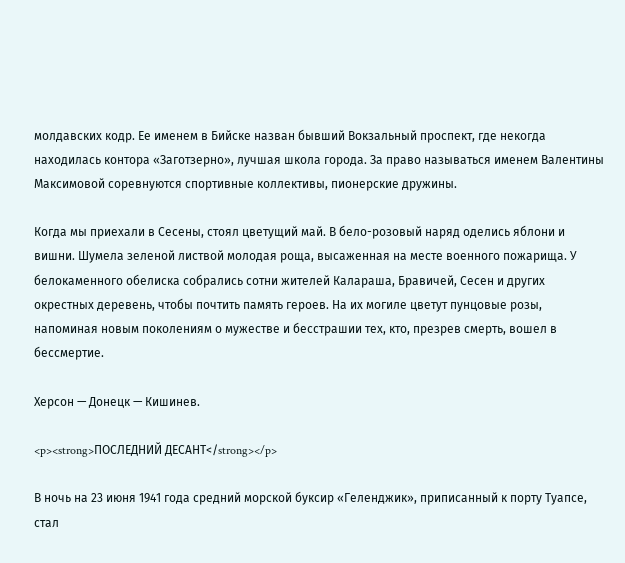молдавских кодр. Ее именем в Бийске назван бывший Вокзальный проспект, где некогда находилась контора «Заготзерно», лучшая школа города. За право называться именем Валентины Максимовой соревнуются спортивные коллективы, пионерские дружины.

Когда мы приехали в Сесены, стоял цветущий май. В бело-розовый наряд оделись яблони и вишни. Шумела зеленой листвой молодая роща, высаженная на месте военного пожарища. У белокаменного обелиска собрались сотни жителей Калараша, Бравичей, Сесен и других окрестных деревень, чтобы почтить память героев. На их могиле цветут пунцовые розы, напоминая новым поколениям о мужестве и бесстрашии тех, кто, презрев смерть, вошел в бессмертие.

Херсон — Донецк — Кишинев.

<p><strong>ПОСЛЕДНИЙ ДЕСАНТ</strong></p>

В ночь на 23 июня 1941 года средний морской буксир «Геленджик», приписанный к порту Туапсе, стал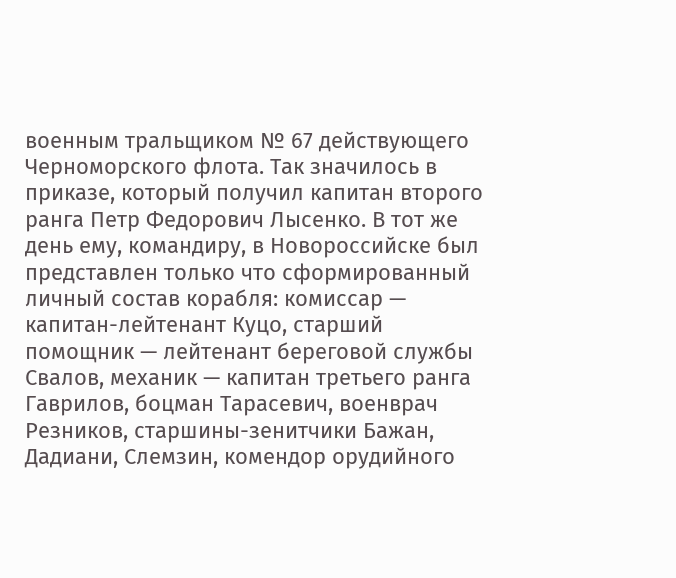военным тральщиком № 67 действующего Черноморского флота. Так значилось в приказе, который получил капитан второго ранга Петр Федорович Лысенко. В тот же день ему, командиру, в Новороссийске был представлен только что сформированный личный состав корабля: комиссар — капитан-лейтенант Куцо, старший помощник — лейтенант береговой службы Свалов, механик — капитан третьего ранга Гаврилов, боцман Тарасевич, военврач Резников, старшины-зенитчики Бажан, Дадиани, Слемзин, комендор орудийного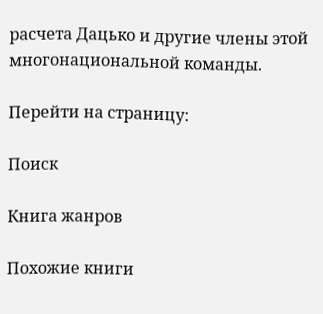расчета Дацько и другие члены этой многонациональной команды.

Перейти на страницу:

Поиск

Книга жанров

Похожие книги